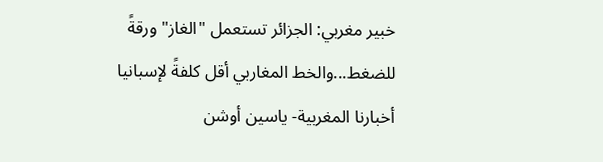خبير مغربي: الجزائر تستعمل "الغاز" ورقةً للضغط...والخط المغاربي أقل كلفةً لإسبانيا
أخبارنا المغربية- ياسين أوشن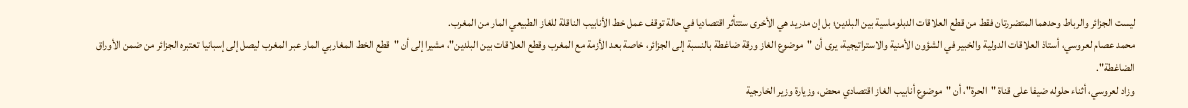ليست الجزائر والرباط وحدهما المتضررتان فقط من قطع العلاقات الدبلوماسية بين البلدين؛ بل إن مدريد هي الأخرى ستتأثر اقتصاديا في حالة توقف عمل خط الأنابيب الناقلة للغاز الطبيعي المار من المغرب.
محمد عصام لعروسي، أستاذ العلاقات الدولية والخبير في الشؤون الأمنية والاستراتيجية، يرى أن "موضوع الغاز ورقة ضاغطة بالنسبة إلى الجزائر، خاصة بعد الأزمة مع المغرب وقطع العلاقات بين البلدين"، مشيرا إلى أن "قطع الخط المغاربي المار عبر المغرب ليصل إلى إسبانيا تعتبره الجزائر من ضمن الأوراق الضاغطة".
وزاد لعروسي، أثناء حلوله ضيفا على قناة "الحرة"، أن "موضوع أنابيب الغاز اقتصادي محض، وزيارة وزير الخارجية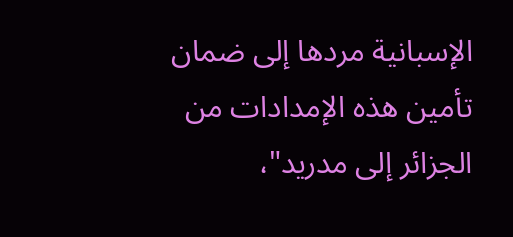الإسبانية مردها إلى ضمان تأمين هذه الإمدادات من الجزائر إلى مدريد"،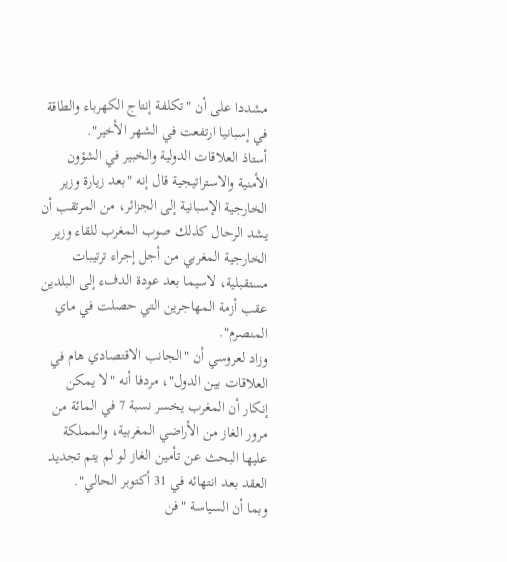مشددا على أن "تكلفة إنتاج الكهرباء والطاقة في إسبانيا ارتفعت في الشهر الأخير".
أستاذ العلاقات الدولية والخبير في الشؤون الأمنية والاستراتيجية قال إنه "بعد زيارة وزير الخارجية الإسبانية إلى الجزائر، من المرتقب أن يشد الرحال كذلك صوب المغرب للقاء وزير الخارجية المغربي من أجل إجراء ترتيبات مستقبلية، لاسيما بعد عودة الدفء إلى البلدين عقب أزمة المهاجرين التي حصلت في ماي المنصرم".
وزاد لعروسي أن "الجانب الاقتصادي هام في العلاقات بين الدول"، مردفا أنه "لا يمكن إنكار أن المغرب يخسر نسبة 7 في المائة من مرور الغاز من الأراضي المغربية، والمملكة عليها البحث عن تأمين الغاز لو لم يتم تجديد العقد بعد انتهائه في 31 أكتوبر الحالي".
وبما أن السياسة "فن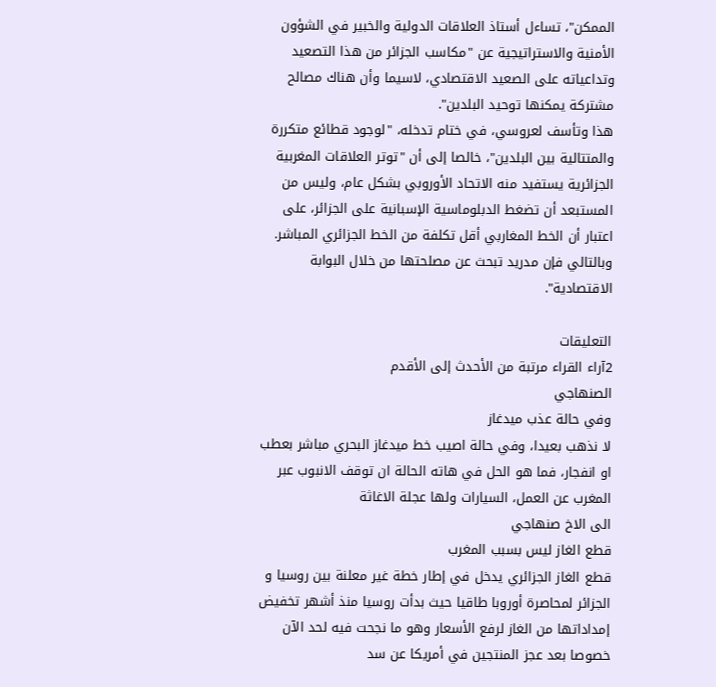الممكن"، تساءل أستاذ العلاقات الدولية والخبير في الشؤون الأمنية والاستراتيجية عن "مكاسب الجزائر من هذا التصعيد وتداعياته على الصعيد الاقتصادي، لاسيما وأن هناك مصالح مشتركة يمكنها توحيد البلدين".
هذا وتأسف لعروسي، في ختام تدخله، "لوجود قطائع متكررة والمتتالية بين البلدين"، خالصا إلى أن "توتر العلاقات المغربية الجزائرية يستفيد منه الاتحاد الأوروبي بشكل عام، وليس من المستبعد أن تضغط الدبلوماسية الإسبانية على الجزائر، على اعتبار أن الخط المغاربي أقل تكلفة من الخط الجزائري المباشر. وبالتالي فإن مدريد تبحث عن مصلحتها من خلال البوابة الاقتصادية".

التعليقات
2آراء القراء مرتبة من الأحدث إلى الأقدم
الصنهاجي
وفي حالة عذب ميدغاز
لا نذهب بعيدا، وفي حالة اصيب خط ميدغاز البحري مباشر بعطب او انفجار، فما هو الحل في هاته الحالة ان توقف الانبوب عبر المغرب عن العمل، السيارات ولها عجلة الاغاثة
الى الاخ صنهاجي
قطع الغاز ليس بسبب المغرب
قطع الغاز الجزائري يدخل في إطار خطة غير معلنة بين روسيا و الجزائر لمحاصرة أوروبا طاقيا حيث بدأت روسيا منذ أشهر تخفيض إمداداتها من الغاز لرفع الأسعار وهو ما نجحت فيه لحد الآن خصوصا بعد عجز المنتجين في أمريكا عن سد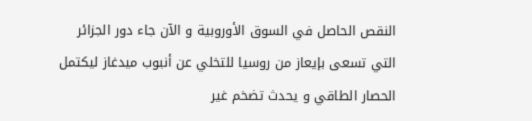النقص الحاصل في السوق الأوروبية و الآن جاء دور الجزائر التي تسعى بإيعاز من روسيا للتخلي عن أنبوب ميدغاز ليكتمل الحصار الطاقي و يحدث تضخم غير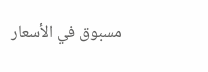مسبوق في الأسعار